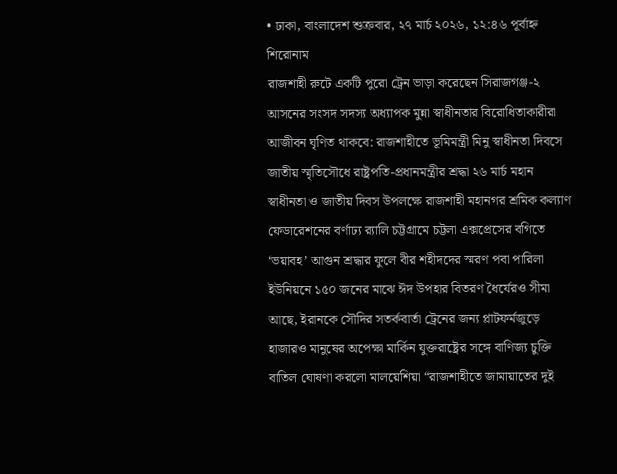• ঢাকা, বাংলাদেশ শুক্রবার, ২৭ মার্চ ২০২৬, ১২:৪৬ পূর্বাহ্ন
শিরোনাম
রাজশাহী রুটে একটি পুরো ট্রেন ভাড়া করেছেন সিরাজগঞ্জ-২ আসনের সংসদ সদস্য অধ্যাপক মুন্না স্বাধীনতার বিরোধিতাকারীরা আজীবন ঘৃণিত থাকবে: রাজশাহীতে ভূমিমন্ত্রী মিনু স্বাধীনতা দিবসে জাতীয় স্মৃতিসৌধে রাষ্ট্রপতি-প্রধানমন্ত্রীর শ্রদ্ধা ২৬ মার্চ মহান স্বাধীনতা ও জাতীয় দিবস উপলক্ষে রাজশাহী মহানগর শ্রমিক কল্যাণ ফেডারেশনের বর্ণাঢ্য র‍্যালি চট্টগ্রামে চট্টলা এক্সপ্রেসের বগিতে ‘ভয়াবহ’ আগুন শ্রদ্ধার ফুলে বীর শহীদদের স্মরণ পবা পারিলা ইউনিয়নে ১৫০ জনের মাঝে ঈদ উপহার বিতরণ ধৈর্যেরও সীমা আছে, ইরানকে সৌদির সতর্কবার্তা ট্রেনের জন্য প্লাটফর্মজুড়ে হাজারও মানুষের অপেক্ষা মার্কিন যুক্তরাষ্ট্রের সঙ্গে বাণিজ্য চুক্তি বাতিল ঘোষণা করলো মালয়েশিয়া “রাজশাহীতে জামায়াতের দুই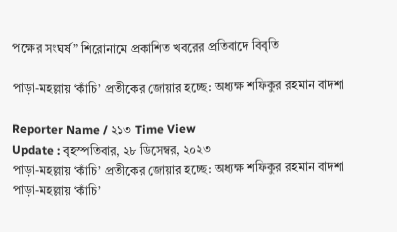পক্ষের সংঘর্ষ” শিরোনামে প্রকাশিত খবরের প্রতিবাদে বিবৃতি

পাড়া-মহল্লায় ‘কাঁচি’ প্রতীকের জোয়ার হচ্ছে: অধ্যক্ষ শফিকুর রহমান বাদশা

Reporter Name / ২১৩ Time View
Update : বৃহস্পতিবার, ২৮ ডিসেম্বর, ২০২৩
পাড়া-মহল্লায় ‘কাঁচি’ প্রতীকের জোয়ার হচ্ছে: অধ্যক্ষ শফিকুর রহমান বাদশা
পাড়া-মহল্লায় ‘কাঁচি’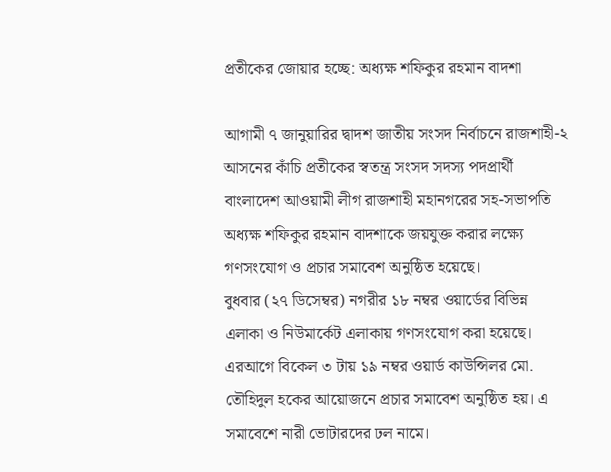প্রতীকের জোয়ার হচ্ছে: অধ্যক্ষ শফিকুর রহমান বাদশা

আগামী ৭ জানুয়ারির দ্বাদশ জাতীয় সংসদ নির্বাচনে রাজশাহী-২ আসনের কাঁচি প্রতীকের স্বতন্ত্র সংসদ সদস্য পদপ্রার্থী বাংলাদেশ আওয়ামী লীগ রাজশাহী মহানগরের সহ-সভাপতি অধ্যক্ষ শফিকুর রহমান বাদশাকে জয়যুক্ত করার লক্ষ্যে গণসংযোগ ও প্রচার সমাবেশ অনুষ্ঠিত হয়েছে।
বুধবার (২৭ ডিসেম্বর) নগরীর ১৮ নম্বর ওয়ার্ডের বিভিন্ন এলাকা ও নিউমার্কেট এলাকায় গণসংযোগ করা হয়েছে। এরআগে বিকেল ৩ টায় ১৯ নম্বর ওয়ার্ড কাউন্সিলর মো. তৌহিদুল হকের আয়োজনে প্রচার সমাবেশ অনুষ্ঠিত হয়। এ সমাবেশে নারী ভোটারদের ঢল নামে।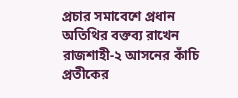প্রচার সমাবেশে প্রধান অতিথির বক্তব্য রাখেন রাজশাহী-২ আসনের কাঁচি প্রতীকের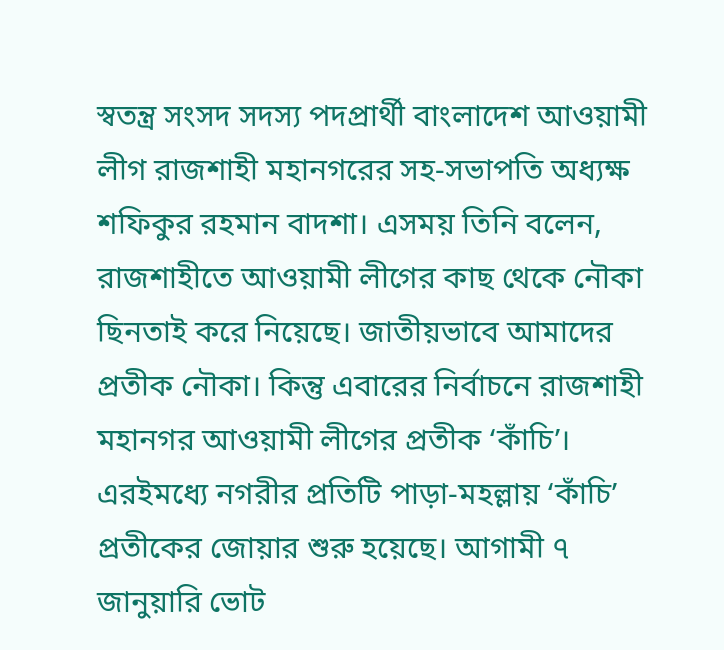স্বতন্ত্র সংসদ সদস্য পদপ্রার্থী বাংলাদেশ আওয়ামী লীগ রাজশাহী মহানগরের সহ-সভাপতি অধ্যক্ষ শফিকুর রহমান বাদশা। এসময় তিনি বলেন, রাজশাহীতে আওয়ামী লীগের কাছ থেকে নৌকা ছিনতাই করে নিয়েছে। জাতীয়ভাবে আমাদের প্রতীক নৌকা। কিন্তু এবারের নির্বাচনে রাজশাহী মহানগর আওয়ামী লীগের প্রতীক ‘কাঁচি’। এরইমধ্যে নগরীর প্রতিটি পাড়া-মহল্লায় ‘কাঁচি’ প্রতীকের জোয়ার শুরু হয়েছে। আগামী ৭ জানুয়ারি ভোট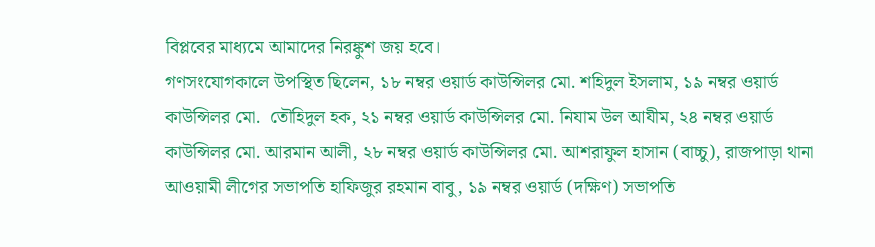বিপ্লবের মাধ্যমে আমাদের নিরঙ্কুশ জয় হবে।
গণসংযোগকালে উপস্থিত ছিলেন, ১৮ নম্বর ওয়ার্ড কাউন্সিলর মো. শহিদুল ইসলাম, ১৯ নম্বর ওয়ার্ড কাউন্সিলর মো.  তৌহিদুল হক, ২১ নম্বর ওয়ার্ড কাউন্সিলর মো. নিযাম উল আযীম, ২৪ নম্বর ওয়ার্ড কাউন্সিলর মো. আরমান আলী, ২৮ নম্বর ওয়ার্ড কাউন্সিলর মো. আশরাফুল হাসান (বাচ্চু), রাজপাড়া থানা আওয়ামী লীগের সভাপতি হাফিজুর রহমান বাবু, ১৯ নম্বর ওয়ার্ড (দক্ষিণ) সভাপতি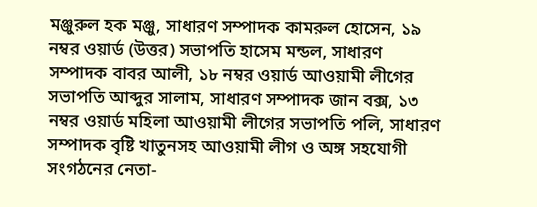মঞ্জুরুল হক মঞ্জু, সাধারণ সম্পাদক কামরুল হোসেন, ১৯ নম্বর ওয়ার্ড (উত্তর) সভাপতি হাসেম মন্ডল, সাধারণ সম্পাদক বাবর আলী, ১৮ নম্বর ওয়ার্ড আওয়ামী লীগের সভাপতি আব্দুর সালাম, সাধারণ সম্পাদক জান বক্স, ১৩ নম্বর ওয়ার্ড মহিলা আওয়ামী লীগের সভাপতি পলি, সাধারণ সম্পাদক বৃষ্টি খাতুনসহ আওয়ামী লীগ ও অঙ্গ সহযোগী সংগঠনের নেতা-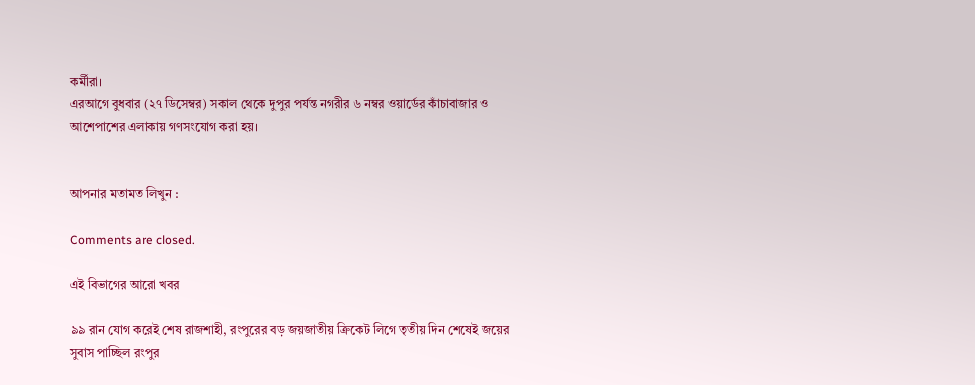কর্মীরা।
এরআগে বুধবার (২৭ ডিসেম্বর) সকাল থেকে দুপুর পর্যন্ত নগরীর ৬ নম্বর ওয়ার্ডের কাঁচাবাজার ও আশেপাশের এলাকায় গণসংযোগ করা হয়।


আপনার মতামত লিখুন :

Comments are closed.

এই বিভাগের আরো খবর

৯৯ রান যোগ করেই শেষ রাজশাহী, রংপুরের বড় জয়জাতীয় ক্রিকেট লিগে তৃতীয় দিন শেষেই জয়ের সুবাস পাচ্ছিল রংপুর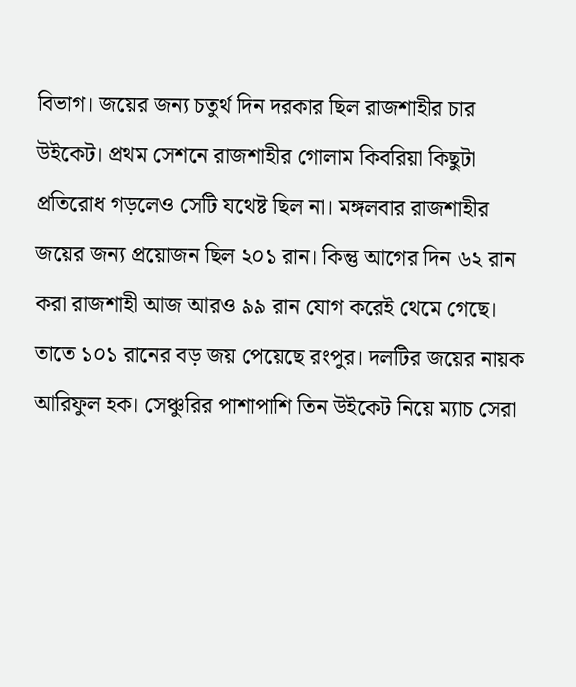বিভাগ। জয়ের জন্য চতুর্থ দিন দরকার ছিল রাজশাহীর চার উইকেট। প্রথম সেশনে রাজশাহীর গোলাম কিবরিয়া কিছুটা প্রতিরোধ গড়লেও সেটি যথেষ্ট ছিল না। মঙ্গলবার রাজশাহীর জয়ের জন্য প্রয়োজন ছিল ২০১ রান। কিন্তু আগের দিন ৬২ রান করা রাজশাহী আজ আরও ৯৯ রান যোগ করেই থেমে গেছে। তাতে ১০১ রানের বড় জয় পেয়েছে রংপুর। দলটির জয়ের নায়ক আরিফুল হক। সেঞ্চুরির পাশাপাশি তিন উইকেট নিয়ে ম্যাচ সেরা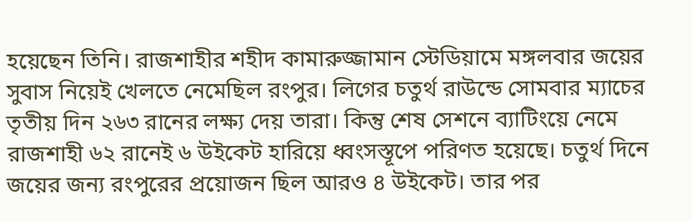হয়েছেন তিনি। রাজশাহীর শহীদ কামারুজ্জামান স্টেডিয়ামে মঙ্গলবার জয়ের সুবাস নিয়েই খেলতে নেমেছিল রংপুর। লিগের চতুর্থ রাউন্ডে সোমবার ম্যাচের তৃতীয় দিন ২৬৩ রানের লক্ষ্য দেয় তারা। কিন্তু শেষ সেশনে ব্যাটিংয়ে নেমে রাজশাহী ৬২ রানেই ৬ উইকেট হারিয়ে ধ্বংসস্তূপে পরিণত হয়েছে। চতুর্থ দিনে জয়ের জন্য রংপুরের প্রয়োজন ছিল আরও ৪ উইকেট। তার পর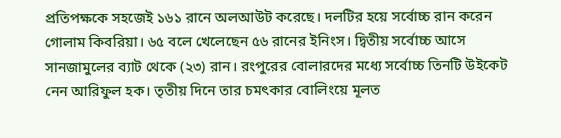প্রতিপক্ষকে সহজেই ১৬১ রানে অলআউট করেছে। দলটির হয়ে সর্বোচ্চ রান করেন গোলাম কিবরিয়া। ৬৫ বলে খেলেছেন ৫৬ রানের ইনিংস। দ্বিতীয় সর্বোচ্চ আসে সানজামুলের ব্যাট থেকে (২৩) রান। রংপুরের বোলারদের মধ্যে সর্বোচ্চ তিনটি উইকেট নেন আরিফুল হক। তৃতীয় দিনে তার চমৎকার বোলিংয়ে মূলত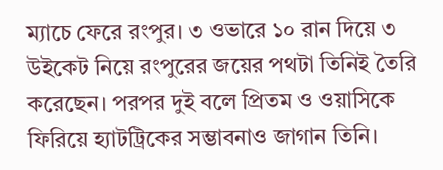ম্যাচে ফেরে রংপুর। ৩ ওভারে ১০ রান দিয়ে ৩ উইকেট নিয়ে রংপুরের জয়ের পথটা তিনিই তৈরি করেছেন। পরপর দুই বলে প্রিতম ও ওয়াসিকে ফিরিয়ে হ্যাটট্রিকের সম্ভাবনাও জাগান তিনি।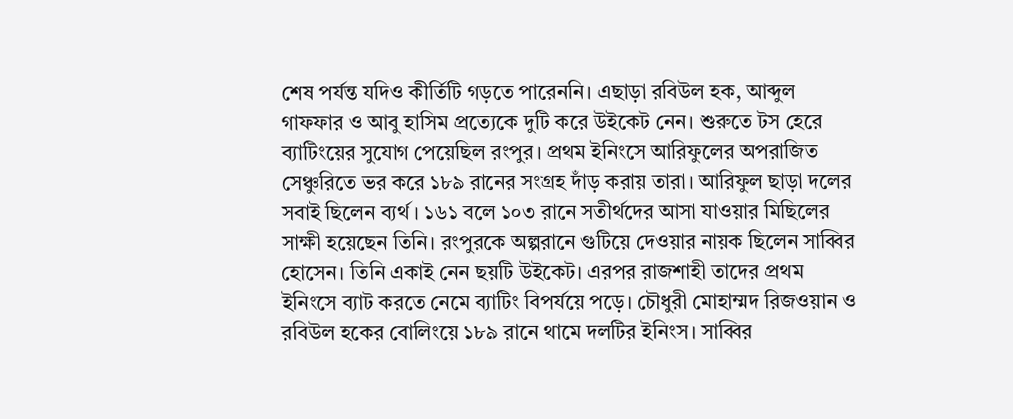শেষ পর্যন্ত যদিও কীর্তিটি গড়তে পারেননি। এছাড়া রবিউল হক, আব্দুল গাফফার ও আবু হাসিম প্রত্যেকে দুটি করে উইকেট নেন। শুরুতে টস হেরে ব্যাটিংয়ের সুযোগ পেয়েছিল রংপুর। প্রথম ইনিংসে আরিফুলের অপরাজিত সেঞ্চুরিতে ভর করে ১৮৯ রানের সংগ্রহ দাঁড় করায় তারা। আরিফুল ছাড়া দলের সবাই ছিলেন ব্যর্থ। ১৬১ বলে ১০৩ রানে সতীর্থদের আসা যাওয়ার মিছিলের সাক্ষী হয়েছেন তিনি। রংপুরকে অল্পরানে গুটিয়ে দেওয়ার নায়ক ছিলেন সাব্বির হোসেন। তিনি একাই নেন ছয়টি উইকেট। এরপর রাজশাহী তাদের প্রথম ইনিংসে ব্যাট করতে নেমে ব্যাটিং বিপর্যয়ে পড়ে। চৌধুরী মোহাম্মদ রিজওয়ান ও রবিউল হকের বোলিংয়ে ১৮৯ রানে থামে দলটির ইনিংস। সাব্বির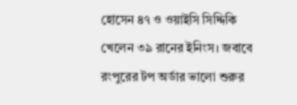হোসেন ৪৭ ও ওয়াইসি সিদ্দিকি খেলেন ৩৯ রানের ইনিংস। জবাবে রংপুরের টপ অর্ডার ভালো শুরুর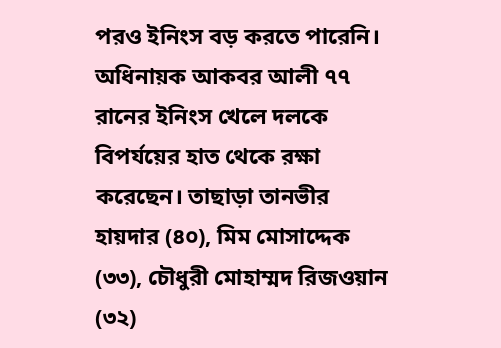পরও ইনিংস বড় করতে পারেনি। অধিনায়ক আকবর আলী ৭৭ রানের ইনিংস খেলে দলকে বিপর্যয়ের হাত থেকে রক্ষা করেছেন। তাছাড়া তানভীর হায়দার (৪০), মিম মোসাদ্দেক (৩৩), চৌধুরী মোহাম্মদ রিজওয়ান (৩২)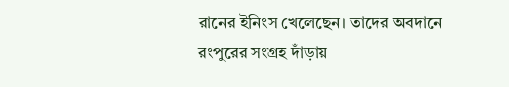রানের ইনিংস খেলেছেন। তাদের অবদানে রংপুরের সংগ্রহ দাঁড়ায়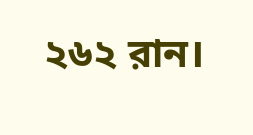২৬২ রান।